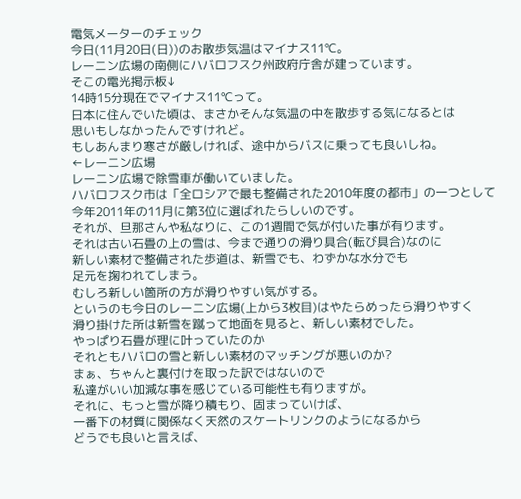電気メーターのチェック
今日(11月20日(日))のお散歩気温はマイナス11℃。
レーニン広場の南側にハバロフスク州政府庁舎が建っています。
そこの電光掲示板↓
14時15分現在でマイナス11℃って。
日本に住んでいた頃は、まさかそんな気温の中を散歩する気になるとは
思いもしなかったんですけれど。
もしあんまり寒さが厳しければ、途中からバスに乗っても良いしね。
←レーニン広場
レーニン広場で除雪車が働いていました。
ハバロフスク市は「全ロシアで最も整備された2010年度の都市」の一つとして
今年2011年の11月に第3位に選ばれたらしいのです。
それが、旦那さんや私なりに、この1週間で気が付いた事が有ります。
それは古い石畳の上の雪は、今まで通りの滑り具合(転び具合)なのに
新しい素材で整備された歩道は、新雪でも、わずかな水分でも
足元を掬われてしまう。
むしろ新しい箇所の方が滑りやすい気がする。
というのも今日のレーニン広場(上から3枚目)はやたらめったら滑りやすく
滑り掛けた所は新雪を蹴って地面を見ると、新しい素材でした。
やっぱり石畳が理に叶っていたのか
それともハバロの雪と新しい素材のマッチングが悪いのか?
まぁ、ちゃんと裏付けを取った訳ではないので
私達がいい加減な事を感じている可能性も有りますが。
それに、もっと雪が降り積もり、固まっていけば、
一番下の材質に関係なく天然のスケートリンクのようになるから
どうでも良いと言えば、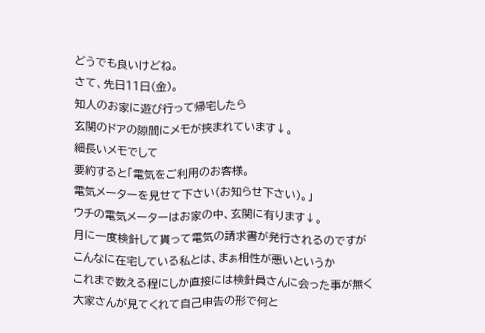どうでも良いけどね。
さて、先日11日(金)。
知人のお家に遊び行って帰宅したら
玄関のドアの隙間にメモが挟まれています↓。
細長いメモでして
要約すると「電気をご利用のお客様。
電気メーターを見せて下さい(お知らせ下さい)。」
ウチの電気メーターはお家の中、玄関に有ります↓。
月に一度検針して貰って電気の請求書が発行されるのですが
こんなに在宅している私とは、まぁ相性が悪いというか
これまで数える程にしか直接には検針員さんに会った事が無く
大家さんが見てくれて自己申告の形で何と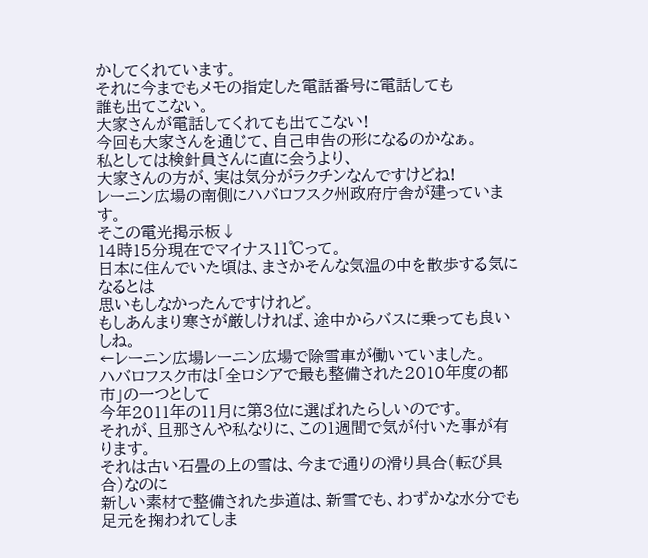かしてくれています。
それに今までもメモの指定した電話番号に電話しても
誰も出てこない。
大家さんが電話してくれても出てこない!
今回も大家さんを通じて、自己申告の形になるのかなぁ。
私としては検針員さんに直に会うより、
大家さんの方が、実は気分がラクチンなんですけどね!
レーニン広場の南側にハバロフスク州政府庁舎が建っています。
そこの電光掲示板↓
14時15分現在でマイナス11℃って。
日本に住んでいた頃は、まさかそんな気温の中を散歩する気になるとは
思いもしなかったんですけれど。
もしあんまり寒さが厳しければ、途中からバスに乗っても良いしね。
←レーニン広場レーニン広場で除雪車が働いていました。
ハバロフスク市は「全ロシアで最も整備された2010年度の都市」の一つとして
今年2011年の11月に第3位に選ばれたらしいのです。
それが、旦那さんや私なりに、この1週間で気が付いた事が有ります。
それは古い石畳の上の雪は、今まで通りの滑り具合(転び具合)なのに
新しい素材で整備された歩道は、新雪でも、わずかな水分でも
足元を掬われてしま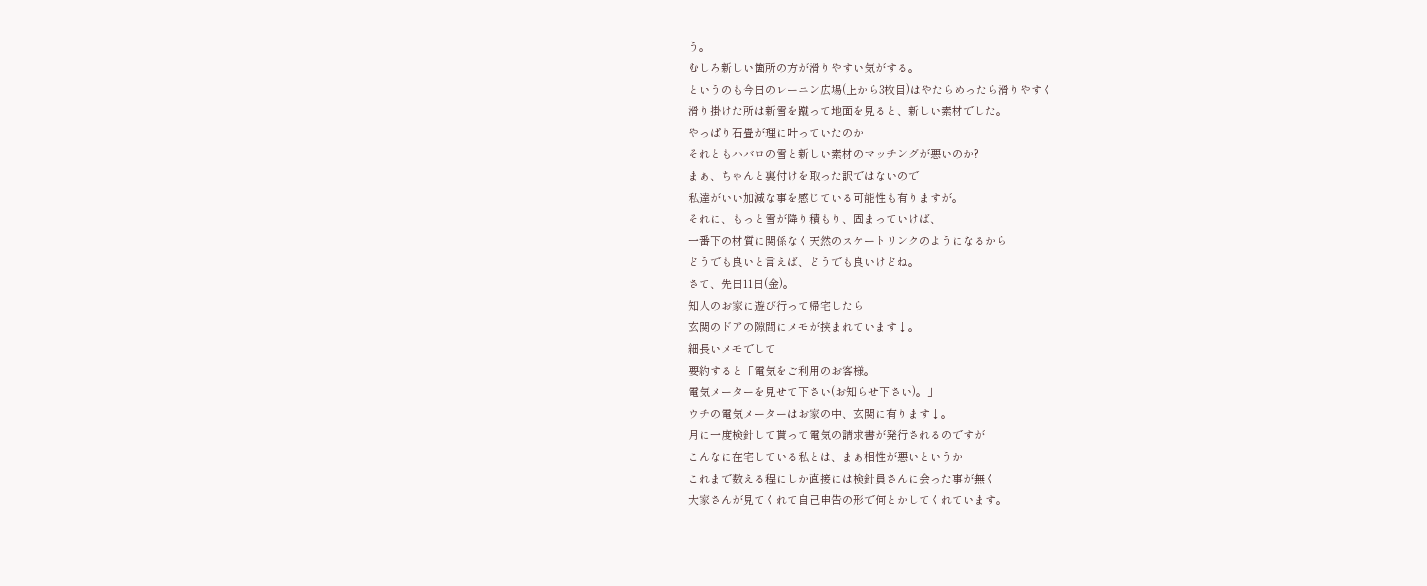う。
むしろ新しい箇所の方が滑りやすい気がする。
というのも今日のレーニン広場(上から3枚目)はやたらめったら滑りやすく
滑り掛けた所は新雪を蹴って地面を見ると、新しい素材でした。
やっぱり石畳が理に叶っていたのか
それともハバロの雪と新しい素材のマッチングが悪いのか?
まぁ、ちゃんと裏付けを取った訳ではないので
私達がいい加減な事を感じている可能性も有りますが。
それに、もっと雪が降り積もり、固まっていけば、
一番下の材質に関係なく天然のスケートリンクのようになるから
どうでも良いと言えば、どうでも良いけどね。
さて、先日11日(金)。
知人のお家に遊び行って帰宅したら
玄関のドアの隙間にメモが挟まれています↓。
細長いメモでして
要約すると「電気をご利用のお客様。
電気メーターを見せて下さい(お知らせ下さい)。」
ウチの電気メーターはお家の中、玄関に有ります↓。
月に一度検針して貰って電気の請求書が発行されるのですが
こんなに在宅している私とは、まぁ相性が悪いというか
これまで数える程にしか直接には検針員さんに会った事が無く
大家さんが見てくれて自己申告の形で何とかしてくれています。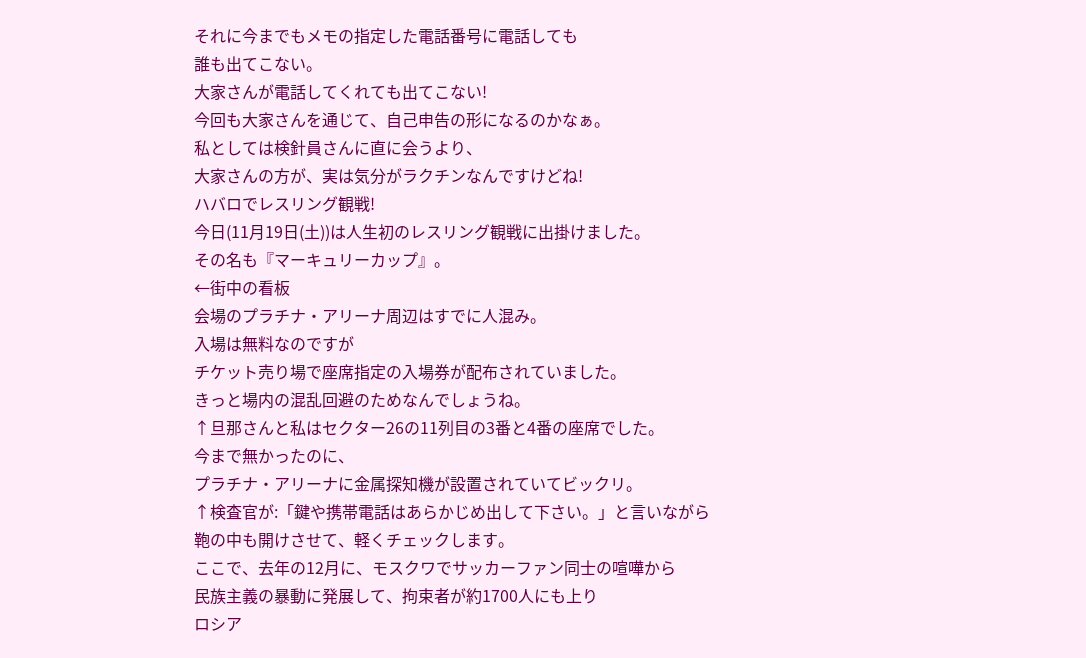それに今までもメモの指定した電話番号に電話しても
誰も出てこない。
大家さんが電話してくれても出てこない!
今回も大家さんを通じて、自己申告の形になるのかなぁ。
私としては検針員さんに直に会うより、
大家さんの方が、実は気分がラクチンなんですけどね!
ハバロでレスリング観戦!
今日(11月19日(土))は人生初のレスリング観戦に出掛けました。
その名も『マーキュリーカップ』。
←街中の看板
会場のプラチナ・アリーナ周辺はすでに人混み。
入場は無料なのですが
チケット売り場で座席指定の入場券が配布されていました。
きっと場内の混乱回避のためなんでしょうね。
↑旦那さんと私はセクター26の11列目の3番と4番の座席でした。
今まで無かったのに、
プラチナ・アリーナに金属探知機が設置されていてビックリ。
↑検査官が:「鍵や携帯電話はあらかじめ出して下さい。」と言いながら
鞄の中も開けさせて、軽くチェックします。
ここで、去年の12月に、モスクワでサッカーファン同士の喧嘩から
民族主義の暴動に発展して、拘束者が約1700人にも上り
ロシア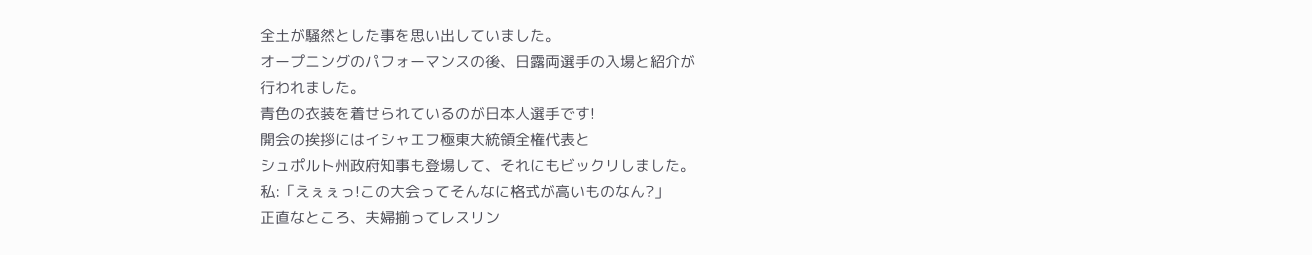全土が騒然とした事を思い出していました。
オープニングのパフォーマンスの後、日露両選手の入場と紹介が
行われました。
青色の衣装を着せられているのが日本人選手です!
開会の挨拶にはイシャエフ極東大統領全権代表と
シュポルト州政府知事も登場して、それにもビックリしました。
私:「えぇぇっ!この大会ってそんなに格式が高いものなん?」
正直なところ、夫婦揃ってレスリン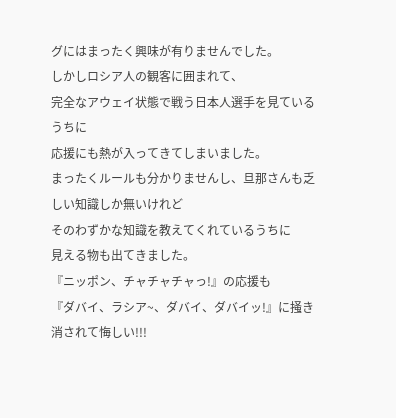グにはまったく興味が有りませんでした。
しかしロシア人の観客に囲まれて、
完全なアウェイ状態で戦う日本人選手を見ているうちに
応援にも熱が入ってきてしまいました。
まったくルールも分かりませんし、旦那さんも乏しい知識しか無いけれど
そのわずかな知識を教えてくれているうちに
見える物も出てきました。
『ニッポン、チャチャチャっ!』の応援も
『ダバイ、ラシア~、ダバイ、ダバイッ!』に掻き消されて悔しい!!!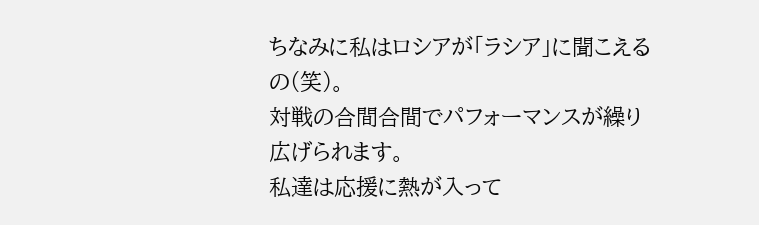ちなみに私はロシアが「ラシア」に聞こえるの(笑)。
対戦の合間合間でパフォーマンスが繰り広げられます。
私達は応援に熱が入って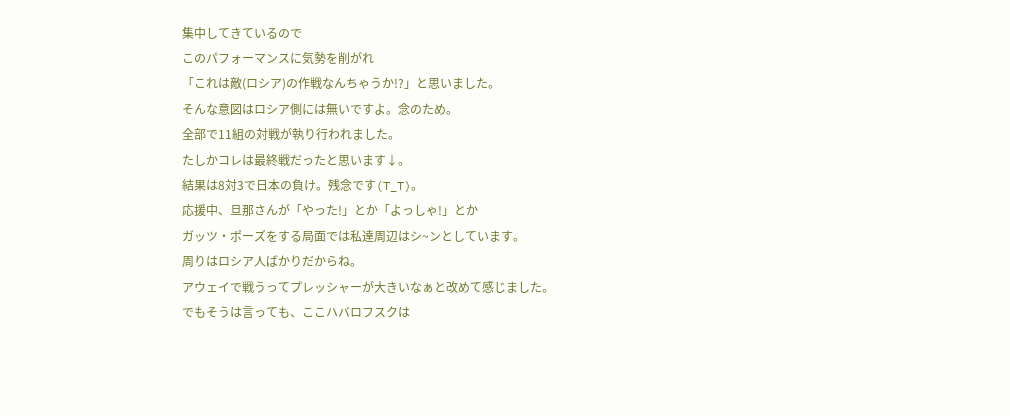集中してきているので
このパフォーマンスに気勢を削がれ
「これは敵(ロシア)の作戦なんちゃうか!?」と思いました。
そんな意図はロシア側には無いですよ。念のため。
全部で11組の対戦が執り行われました。
たしかコレは最終戦だったと思います↓。
結果は8対3で日本の負け。残念です(T_T)。
応援中、旦那さんが「やった!」とか「よっしゃ!」とか
ガッツ・ポーズをする局面では私達周辺はシ~ンとしています。
周りはロシア人ばかりだからね。
アウェイで戦うってプレッシャーが大きいなぁと改めて感じました。
でもそうは言っても、ここハバロフスクは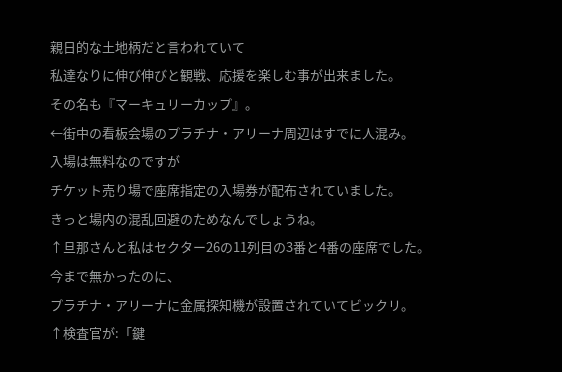親日的な土地柄だと言われていて
私達なりに伸び伸びと観戦、応援を楽しむ事が出来ました。
その名も『マーキュリーカップ』。
←街中の看板会場のプラチナ・アリーナ周辺はすでに人混み。
入場は無料なのですが
チケット売り場で座席指定の入場券が配布されていました。
きっと場内の混乱回避のためなんでしょうね。
↑旦那さんと私はセクター26の11列目の3番と4番の座席でした。
今まで無かったのに、
プラチナ・アリーナに金属探知機が設置されていてビックリ。
↑検査官が:「鍵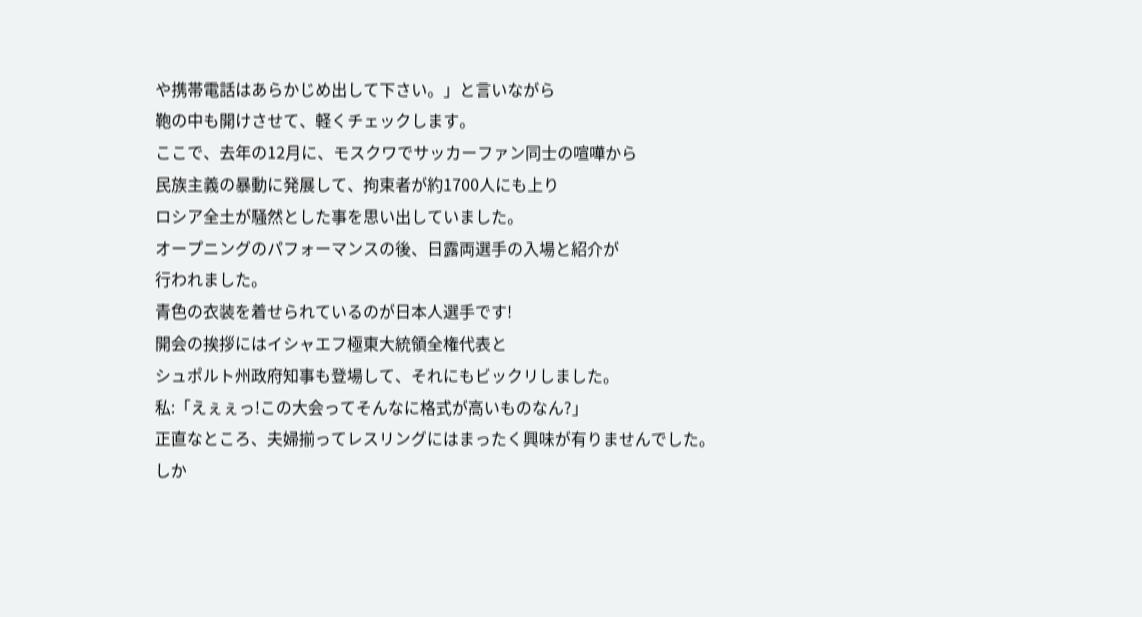や携帯電話はあらかじめ出して下さい。」と言いながら
鞄の中も開けさせて、軽くチェックします。
ここで、去年の12月に、モスクワでサッカーファン同士の喧嘩から
民族主義の暴動に発展して、拘束者が約1700人にも上り
ロシア全土が騒然とした事を思い出していました。
オープニングのパフォーマンスの後、日露両選手の入場と紹介が
行われました。
青色の衣装を着せられているのが日本人選手です!
開会の挨拶にはイシャエフ極東大統領全権代表と
シュポルト州政府知事も登場して、それにもビックリしました。
私:「えぇぇっ!この大会ってそんなに格式が高いものなん?」
正直なところ、夫婦揃ってレスリングにはまったく興味が有りませんでした。
しか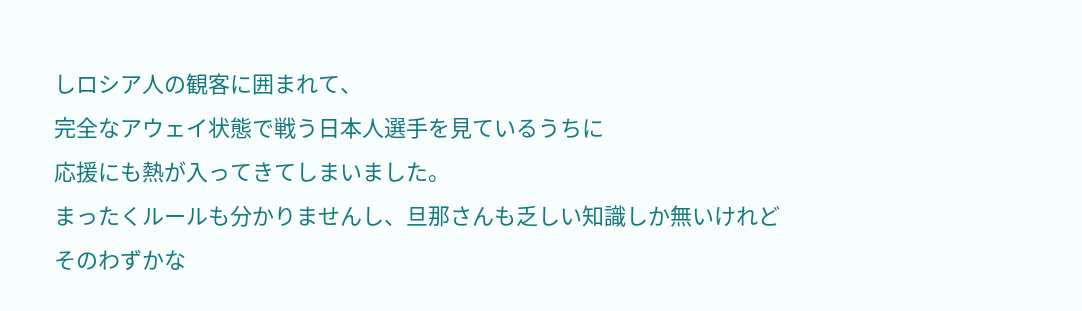しロシア人の観客に囲まれて、
完全なアウェイ状態で戦う日本人選手を見ているうちに
応援にも熱が入ってきてしまいました。
まったくルールも分かりませんし、旦那さんも乏しい知識しか無いけれど
そのわずかな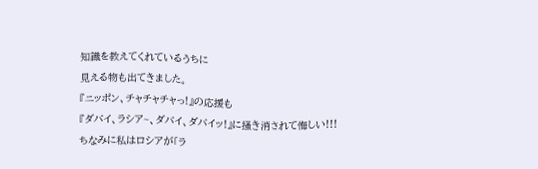知識を教えてくれているうちに
見える物も出てきました。
『ニッポン、チャチャチャっ!』の応援も
『ダバイ、ラシア~、ダバイ、ダバイッ!』に掻き消されて悔しい!!!
ちなみに私はロシアが「ラ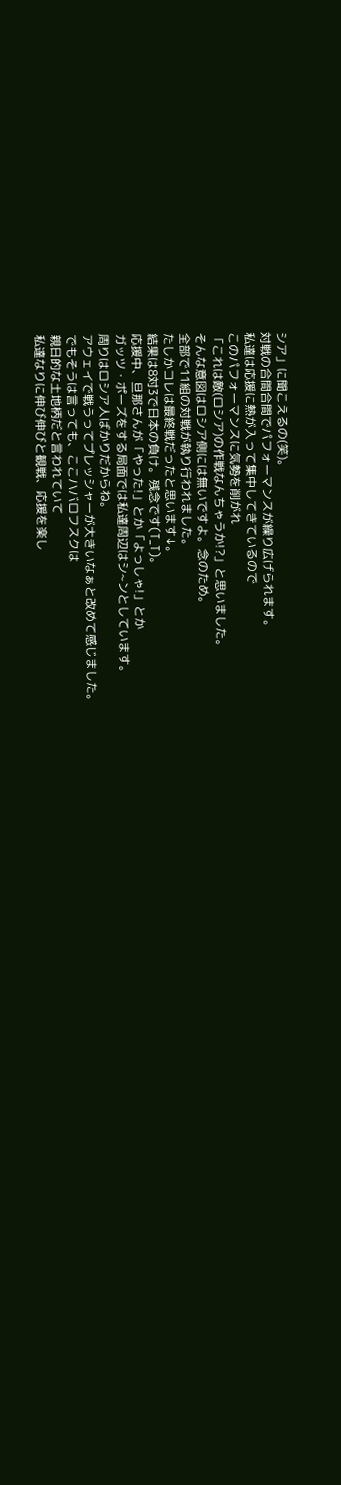シア」に聞こえるの(笑)。
対戦の合間合間でパフォーマンスが繰り広げられます。
私達は応援に熱が入って集中してきているので
このパフォーマンスに気勢を削がれ
「これは敵(ロシア)の作戦なんちゃうか!?」と思いました。
そんな意図はロシア側には無いですよ。念のため。
全部で11組の対戦が執り行われました。
たしかコレは最終戦だったと思います↓。
結果は8対3で日本の負け。残念です(T_T)。
応援中、旦那さんが「やった!」とか「よっしゃ!」とか
ガッツ・ポーズをする局面では私達周辺はシ~ンとしています。
周りはロシア人ばかりだからね。
アウェイで戦うってプレッシャーが大きいなぁと改めて感じました。
でもそうは言っても、ここハバロフスクは
親日的な土地柄だと言われていて
私達なりに伸び伸びと観戦、応援を楽し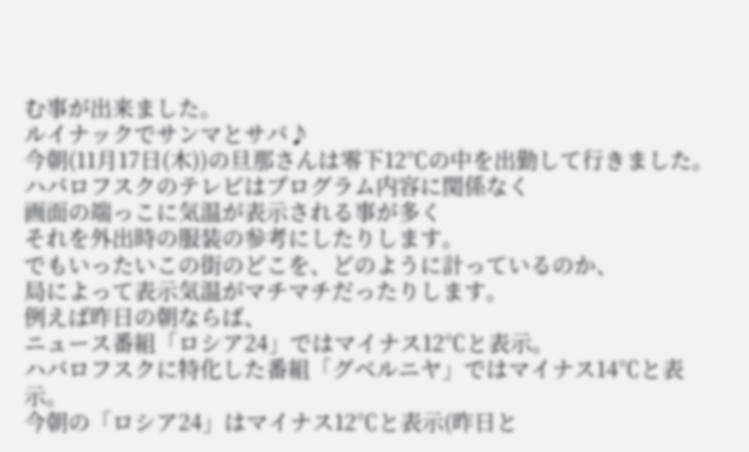む事が出来ました。
ルイナックでサンマとサバ♪
今朝(11月17日(木))の旦那さんは零下12℃の中を出勤して行きました。
ハバロフスクのテレビはプログラム内容に関係なく
画面の端っこに気温が表示される事が多く
それを外出時の服装の参考にしたりします。
でもいったいこの街のどこを、どのように計っているのか、
局によって表示気温がマチマチだったりします。
例えば昨日の朝ならば、
ニュース番組「ロシア24」ではマイナス12℃と表示。
ハバロフスクに特化した番組「グベルニヤ」ではマイナス14℃と表示。
今朝の「ロシア24」はマイナス12℃と表示(昨日と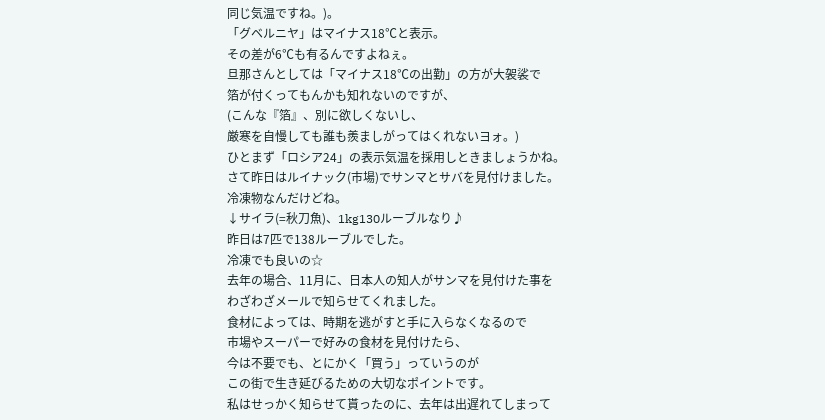同じ気温ですね。)。
「グベルニヤ」はマイナス18℃と表示。
その差が6℃も有るんですよねぇ。
旦那さんとしては「マイナス18℃の出勤」の方が大袈裟で
箔が付くってもんかも知れないのですが、
(こんな『箔』、別に欲しくないし、
厳寒を自慢しても誰も羨ましがってはくれないヨォ。)
ひとまず「ロシア24」の表示気温を採用しときましょうかね。
さて昨日はルイナック(市場)でサンマとサバを見付けました。
冷凍物なんだけどね。
↓サイラ(=秋刀魚)、1kg130ルーブルなり♪
昨日は7匹で138ルーブルでした。
冷凍でも良いの☆
去年の場合、11月に、日本人の知人がサンマを見付けた事を
わざわざメールで知らせてくれました。
食材によっては、時期を逃がすと手に入らなくなるので
市場やスーパーで好みの食材を見付けたら、
今は不要でも、とにかく「買う」っていうのが
この街で生き延びるための大切なポイントです。
私はせっかく知らせて貰ったのに、去年は出遅れてしまって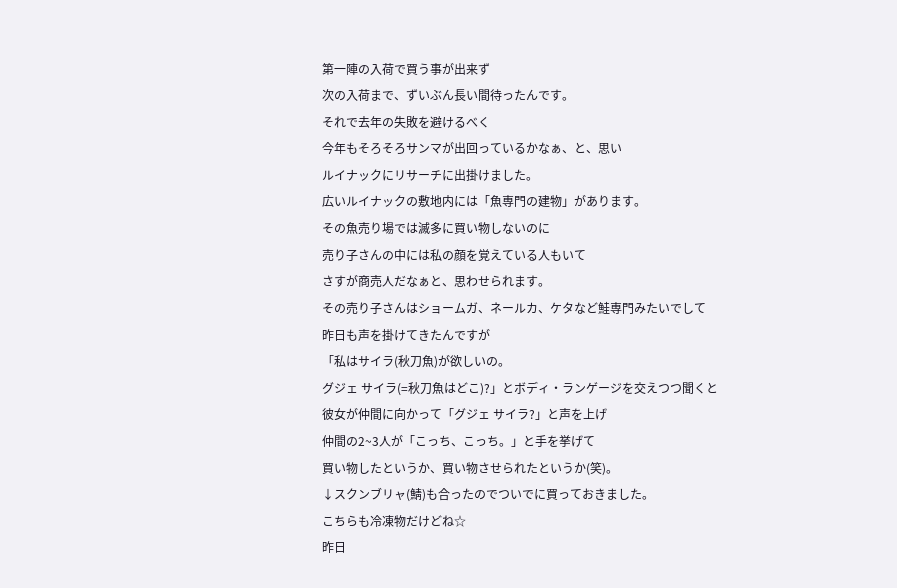第一陣の入荷で買う事が出来ず
次の入荷まで、ずいぶん長い間待ったんです。
それで去年の失敗を避けるべく
今年もそろそろサンマが出回っているかなぁ、と、思い
ルイナックにリサーチに出掛けました。
広いルイナックの敷地内には「魚専門の建物」があります。
その魚売り場では滅多に買い物しないのに
売り子さんの中には私の顔を覚えている人もいて
さすが商売人だなぁと、思わせられます。
その売り子さんはショームガ、ネールカ、ケタなど鮭専門みたいでして
昨日も声を掛けてきたんですが
「私はサイラ(秋刀魚)が欲しいの。
グジェ サイラ(=秋刀魚はどこ)?」とボディ・ランゲージを交えつつ聞くと
彼女が仲間に向かって「グジェ サイラ?」と声を上げ
仲間の2~3人が「こっち、こっち。」と手を挙げて
買い物したというか、買い物させられたというか(笑)。
↓スクンブリャ(鯖)も合ったのでついでに買っておきました。
こちらも冷凍物だけどね☆
昨日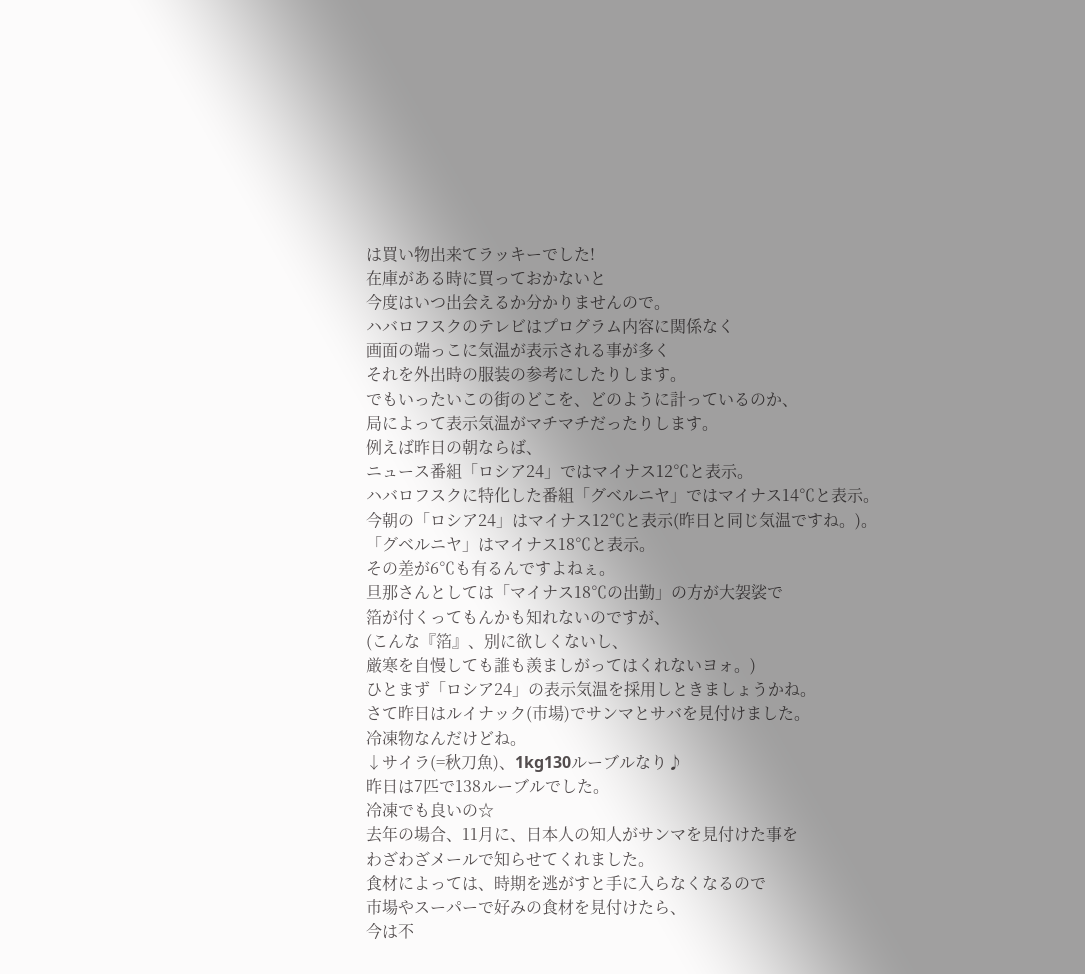は買い物出来てラッキーでした!
在庫がある時に買っておかないと
今度はいつ出会えるか分かりませんので。
ハバロフスクのテレビはプログラム内容に関係なく
画面の端っこに気温が表示される事が多く
それを外出時の服装の参考にしたりします。
でもいったいこの街のどこを、どのように計っているのか、
局によって表示気温がマチマチだったりします。
例えば昨日の朝ならば、
ニュース番組「ロシア24」ではマイナス12℃と表示。
ハバロフスクに特化した番組「グベルニヤ」ではマイナス14℃と表示。
今朝の「ロシア24」はマイナス12℃と表示(昨日と同じ気温ですね。)。
「グベルニヤ」はマイナス18℃と表示。
その差が6℃も有るんですよねぇ。
旦那さんとしては「マイナス18℃の出勤」の方が大袈裟で
箔が付くってもんかも知れないのですが、
(こんな『箔』、別に欲しくないし、
厳寒を自慢しても誰も羨ましがってはくれないヨォ。)
ひとまず「ロシア24」の表示気温を採用しときましょうかね。
さて昨日はルイナック(市場)でサンマとサバを見付けました。
冷凍物なんだけどね。
↓サイラ(=秋刀魚)、1kg130ルーブルなり♪
昨日は7匹で138ルーブルでした。
冷凍でも良いの☆
去年の場合、11月に、日本人の知人がサンマを見付けた事を
わざわざメールで知らせてくれました。
食材によっては、時期を逃がすと手に入らなくなるので
市場やスーパーで好みの食材を見付けたら、
今は不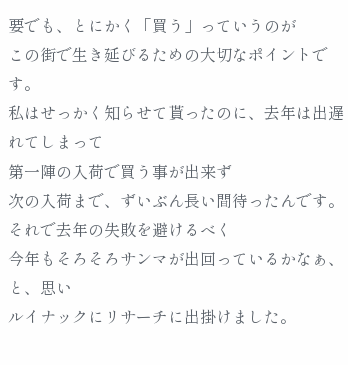要でも、とにかく「買う」っていうのが
この街で生き延びるための大切なポイントです。
私はせっかく知らせて貰ったのに、去年は出遅れてしまって
第一陣の入荷で買う事が出来ず
次の入荷まで、ずいぶん長い間待ったんです。
それで去年の失敗を避けるべく
今年もそろそろサンマが出回っているかなぁ、と、思い
ルイナックにリサーチに出掛けました。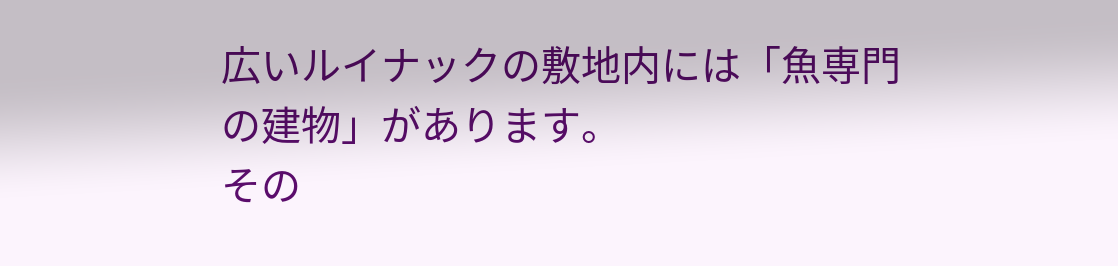広いルイナックの敷地内には「魚専門の建物」があります。
その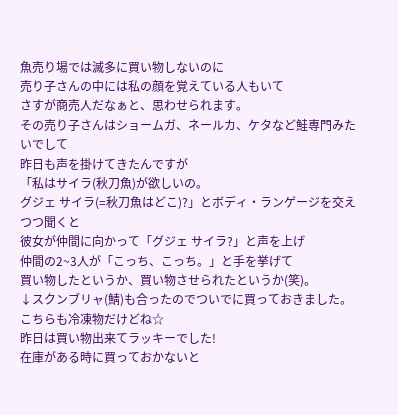魚売り場では滅多に買い物しないのに
売り子さんの中には私の顔を覚えている人もいて
さすが商売人だなぁと、思わせられます。
その売り子さんはショームガ、ネールカ、ケタなど鮭専門みたいでして
昨日も声を掛けてきたんですが
「私はサイラ(秋刀魚)が欲しいの。
グジェ サイラ(=秋刀魚はどこ)?」とボディ・ランゲージを交えつつ聞くと
彼女が仲間に向かって「グジェ サイラ?」と声を上げ
仲間の2~3人が「こっち、こっち。」と手を挙げて
買い物したというか、買い物させられたというか(笑)。
↓スクンブリャ(鯖)も合ったのでついでに買っておきました。
こちらも冷凍物だけどね☆
昨日は買い物出来てラッキーでした!
在庫がある時に買っておかないと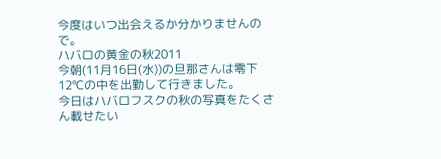今度はいつ出会えるか分かりませんので。
ハバロの黄金の秋2011
今朝(11月16日(水))の旦那さんは零下12℃の中を出勤して行きました。
今日はハバロフスクの秋の写真をたくさん載せたい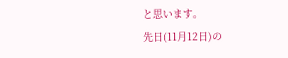と思います。
先日(11月12日)の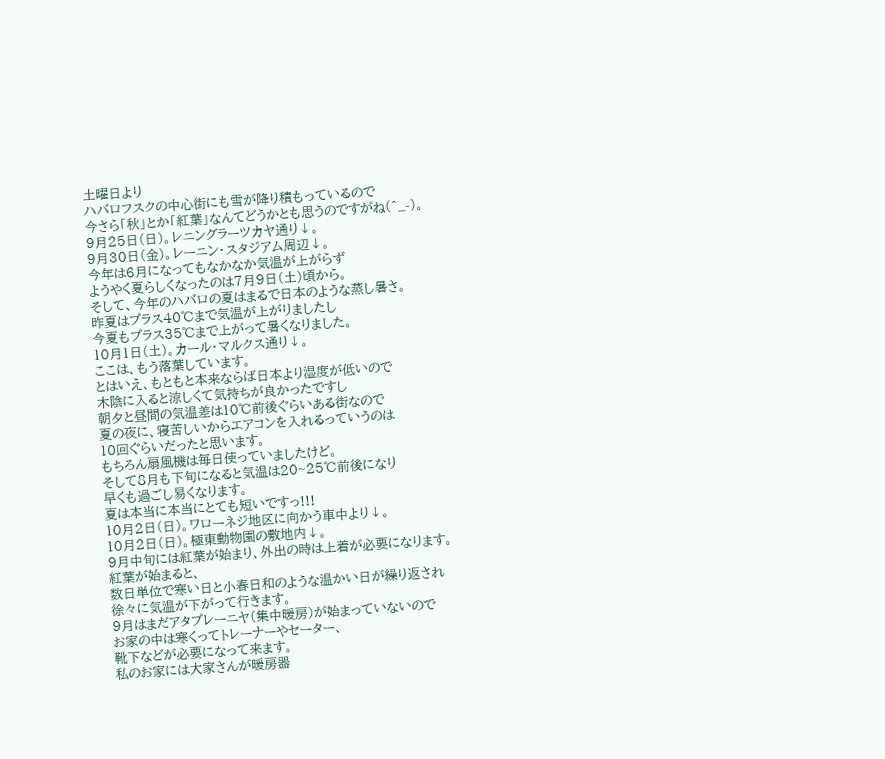土曜日より
ハバロフスクの中心街にも雪が降り積もっているので
今さら「秋」とか「紅葉」なんてどうかとも思うのですがね(^_-)。
9月25日(日)。レニングラーツカヤ通り↓。
9月30日(金)。レーニン・スタジアム周辺↓。
今年は6月になってもなかなか気温が上がらず
ようやく夏らしくなったのは7月9日(土)頃から。
そして、今年のハバロの夏はまるで日本のような蒸し暑さ。
昨夏はプラス40℃まで気温が上がりましたし
今夏もプラス35℃まで上がって暑くなりました。
10月1日(土)。カール・マルクス通り↓。
ここは、もう落葉しています。
とはいえ、もともと本来ならば日本より湿度が低いので
木陰に入ると涼しくて気持ちが良かったですし
朝夕と昼間の気温差は10℃前後ぐらいある街なので
夏の夜に、寝苦しいからエアコンを入れるっていうのは
10回ぐらいだったと思います。
もちろん扇風機は毎日使っていましたけど。
そして8月も下旬になると気温は20~25℃前後になり
早くも過ごし易くなります。
夏は本当に本当にとても短いですっ!!!
10月2日(日)。ワローネジ地区に向かう車中より↓。
10月2日(日)。極東動物園の敷地内↓。
9月中旬には紅葉が始まり、外出の時は上着が必要になります。
紅葉が始まると、
数日単位で寒い日と小春日和のような温かい日が繰り返され
徐々に気温が下がって行きます。
9月はまだアタプレーニヤ(集中暖房)が始まっていないので
お家の中は寒くってトレーナーやセーター、
靴下などが必要になって来ます。
私のお家には大家さんが暖房器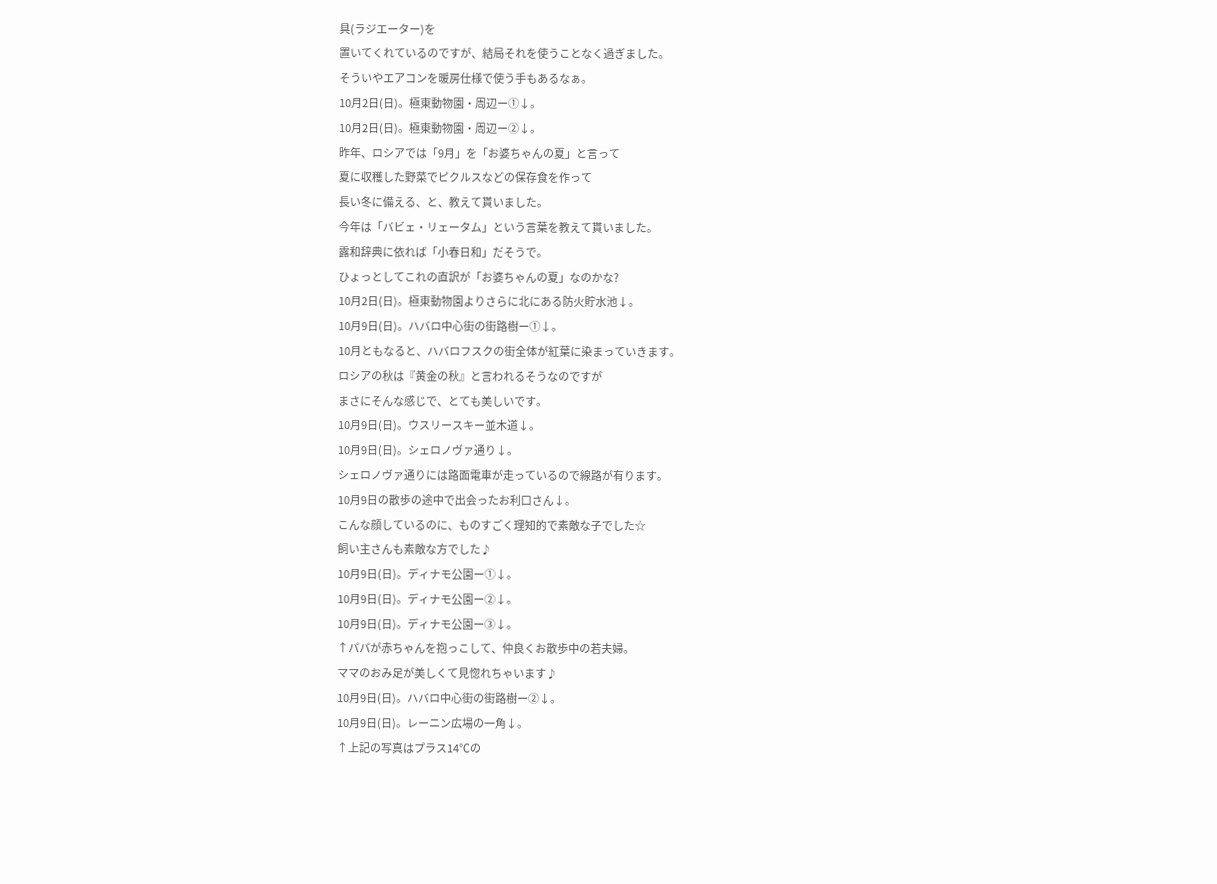具(ラジエーター)を
置いてくれているのですが、結局それを使うことなく過ぎました。
そういやエアコンを暖房仕様で使う手もあるなぁ。
10月2日(日)。極東動物園・周辺ー①↓。
10月2日(日)。極東動物園・周辺ー②↓。
昨年、ロシアでは「9月」を「お婆ちゃんの夏」と言って
夏に収穫した野菜でピクルスなどの保存食を作って
長い冬に備える、と、教えて貰いました。
今年は「バビェ・リェータム」という言葉を教えて貰いました。
露和辞典に依れば「小春日和」だそうで。
ひょっとしてこれの直訳が「お婆ちゃんの夏」なのかな?
10月2日(日)。極東動物園よりさらに北にある防火貯水池↓。
10月9日(日)。ハバロ中心街の街路樹ー①↓。
10月ともなると、ハバロフスクの街全体が紅葉に染まっていきます。
ロシアの秋は『黄金の秋』と言われるそうなのですが
まさにそんな感じで、とても美しいです。
10月9日(日)。ウスリースキー並木道↓。
10月9日(日)。シェロノヴァ通り↓。
シェロノヴァ通りには路面電車が走っているので線路が有ります。
10月9日の散歩の途中で出会ったお利口さん↓。
こんな顔しているのに、ものすごく理知的で素敵な子でした☆
飼い主さんも素敵な方でした♪
10月9日(日)。ディナモ公園ー①↓。
10月9日(日)。ディナモ公園ー②↓。
10月9日(日)。ディナモ公園ー③↓。
↑パパが赤ちゃんを抱っこして、仲良くお散歩中の若夫婦。
ママのおみ足が美しくて見惚れちゃいます♪
10月9日(日)。ハバロ中心街の街路樹ー②↓。
10月9日(日)。レーニン広場の一角↓。
↑上記の写真はプラス14℃の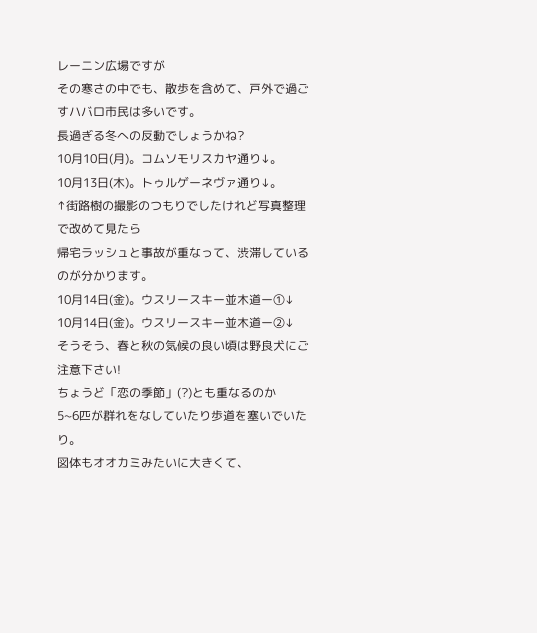レーニン広場ですが
その寒さの中でも、散歩を含めて、戸外で過ごすハバロ市民は多いです。
長過ぎる冬への反動でしょうかね?
10月10日(月)。コムソモリスカヤ通り↓。
10月13日(木)。トゥルゲーネヴァ通り↓。
↑街路樹の撮影のつもりでしたけれど写真整理で改めて見たら
帰宅ラッシュと事故が重なって、渋滞しているのが分かります。
10月14日(金)。ウスリースキー並木道ー①↓
10月14日(金)。ウスリースキー並木道ー②↓
そうそう、春と秋の気候の良い頃は野良犬にご注意下さい!
ちょうど「恋の季節」(?)とも重なるのか
5~6匹が群れをなしていたり歩道を塞いでいたり。
図体もオオカミみたいに大きくて、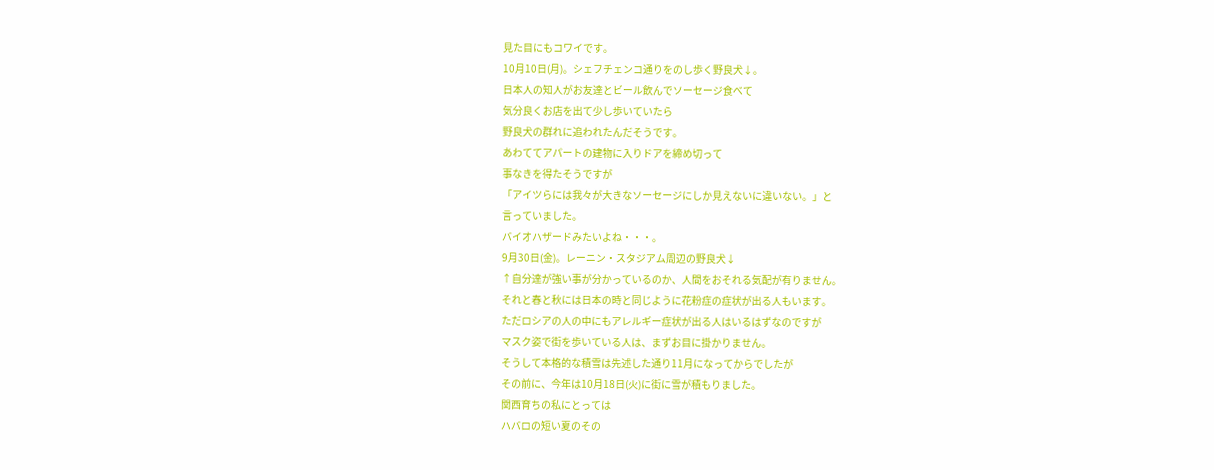見た目にもコワイです。
10月10日(月)。シェフチェンコ通りをのし歩く野良犬↓。
日本人の知人がお友達とビール飲んでソーセージ食べて
気分良くお店を出て少し歩いていたら
野良犬の群れに追われたんだそうです。
あわててアパートの建物に入りドアを締め切って
事なきを得たそうですが
「アイツらには我々が大きなソーセージにしか見えないに違いない。」と
言っていました。
バイオハザードみたいよね・・・。
9月30日(金)。レーニン・スタジアム周辺の野良犬↓
↑自分達が強い事が分かっているのか、人間をおそれる気配が有りません。
それと春と秋には日本の時と同じように花粉症の症状が出る人もいます。
ただロシアの人の中にもアレルギー症状が出る人はいるはずなのですが
マスク姿で街を歩いている人は、まずお目に掛かりません。
そうして本格的な積雪は先述した通り11月になってからでしたが
その前に、今年は10月18日(火)に街に雪が積もりました。
関西育ちの私にとっては
ハバロの短い夏のその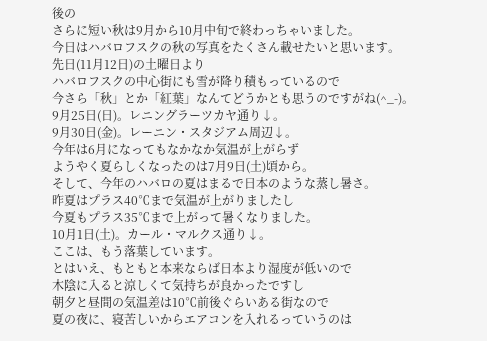後の
さらに短い秋は9月から10月中旬で終わっちゃいました。
今日はハバロフスクの秋の写真をたくさん載せたいと思います。
先日(11月12日)の土曜日より
ハバロフスクの中心街にも雪が降り積もっているので
今さら「秋」とか「紅葉」なんてどうかとも思うのですがね(^_-)。
9月25日(日)。レニングラーツカヤ通り↓。
9月30日(金)。レーニン・スタジアム周辺↓。
今年は6月になってもなかなか気温が上がらず
ようやく夏らしくなったのは7月9日(土)頃から。
そして、今年のハバロの夏はまるで日本のような蒸し暑さ。
昨夏はプラス40℃まで気温が上がりましたし
今夏もプラス35℃まで上がって暑くなりました。
10月1日(土)。カール・マルクス通り↓。
ここは、もう落葉しています。
とはいえ、もともと本来ならば日本より湿度が低いので
木陰に入ると涼しくて気持ちが良かったですし
朝夕と昼間の気温差は10℃前後ぐらいある街なので
夏の夜に、寝苦しいからエアコンを入れるっていうのは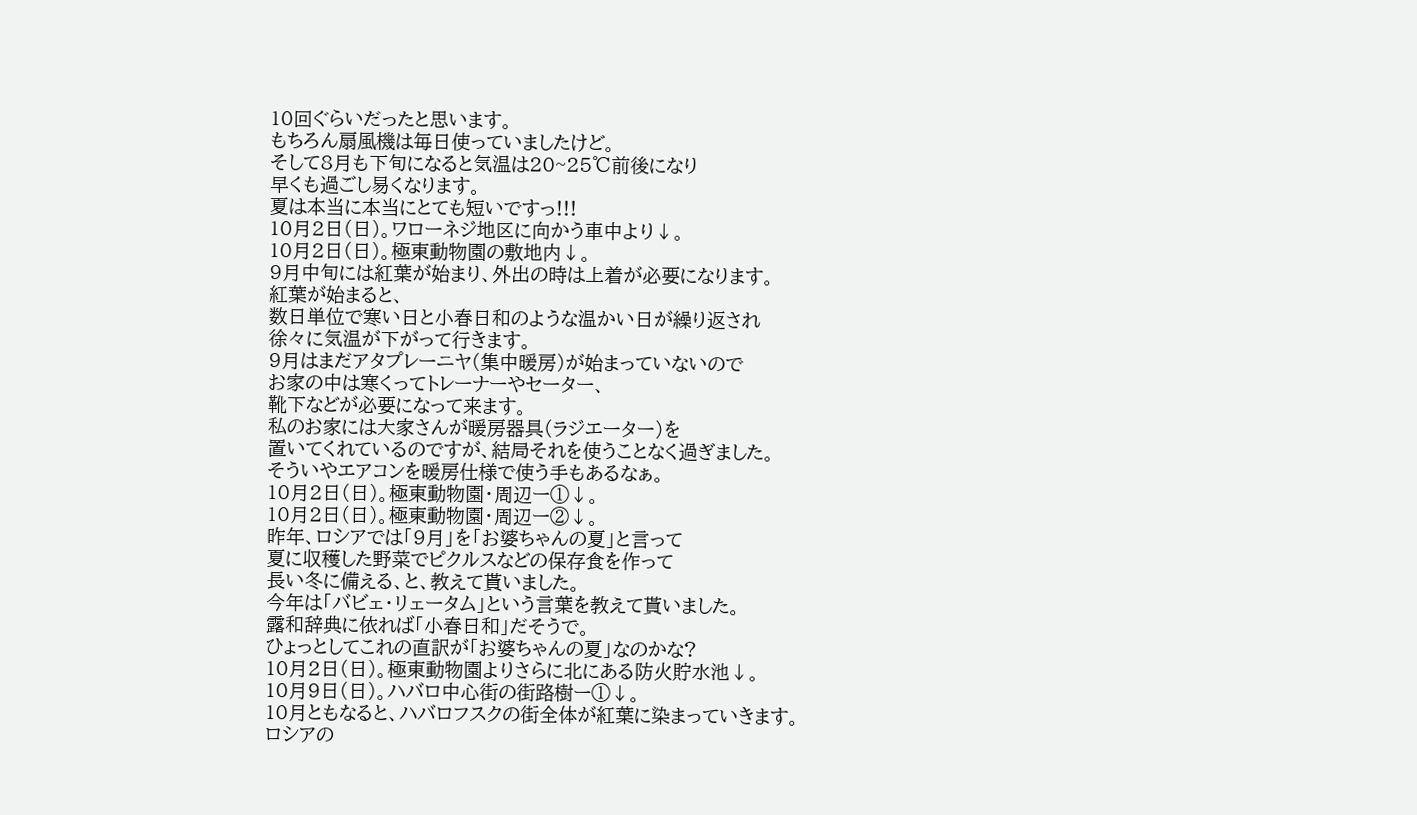10回ぐらいだったと思います。
もちろん扇風機は毎日使っていましたけど。
そして8月も下旬になると気温は20~25℃前後になり
早くも過ごし易くなります。
夏は本当に本当にとても短いですっ!!!
10月2日(日)。ワローネジ地区に向かう車中より↓。
10月2日(日)。極東動物園の敷地内↓。
9月中旬には紅葉が始まり、外出の時は上着が必要になります。
紅葉が始まると、
数日単位で寒い日と小春日和のような温かい日が繰り返され
徐々に気温が下がって行きます。
9月はまだアタプレーニヤ(集中暖房)が始まっていないので
お家の中は寒くってトレーナーやセーター、
靴下などが必要になって来ます。
私のお家には大家さんが暖房器具(ラジエーター)を
置いてくれているのですが、結局それを使うことなく過ぎました。
そういやエアコンを暖房仕様で使う手もあるなぁ。
10月2日(日)。極東動物園・周辺ー①↓。
10月2日(日)。極東動物園・周辺ー②↓。
昨年、ロシアでは「9月」を「お婆ちゃんの夏」と言って
夏に収穫した野菜でピクルスなどの保存食を作って
長い冬に備える、と、教えて貰いました。
今年は「バビェ・リェータム」という言葉を教えて貰いました。
露和辞典に依れば「小春日和」だそうで。
ひょっとしてこれの直訳が「お婆ちゃんの夏」なのかな?
10月2日(日)。極東動物園よりさらに北にある防火貯水池↓。
10月9日(日)。ハバロ中心街の街路樹ー①↓。
10月ともなると、ハバロフスクの街全体が紅葉に染まっていきます。
ロシアの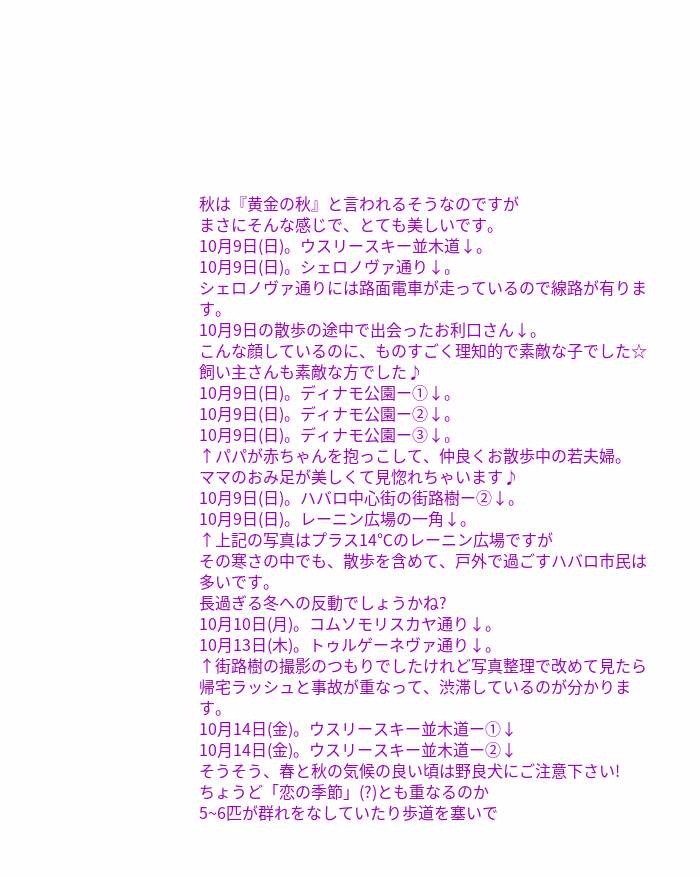秋は『黄金の秋』と言われるそうなのですが
まさにそんな感じで、とても美しいです。
10月9日(日)。ウスリースキー並木道↓。
10月9日(日)。シェロノヴァ通り↓。
シェロノヴァ通りには路面電車が走っているので線路が有ります。
10月9日の散歩の途中で出会ったお利口さん↓。
こんな顔しているのに、ものすごく理知的で素敵な子でした☆
飼い主さんも素敵な方でした♪
10月9日(日)。ディナモ公園ー①↓。
10月9日(日)。ディナモ公園ー②↓。
10月9日(日)。ディナモ公園ー③↓。
↑パパが赤ちゃんを抱っこして、仲良くお散歩中の若夫婦。
ママのおみ足が美しくて見惚れちゃいます♪
10月9日(日)。ハバロ中心街の街路樹ー②↓。
10月9日(日)。レーニン広場の一角↓。
↑上記の写真はプラス14℃のレーニン広場ですが
その寒さの中でも、散歩を含めて、戸外で過ごすハバロ市民は多いです。
長過ぎる冬への反動でしょうかね?
10月10日(月)。コムソモリスカヤ通り↓。
10月13日(木)。トゥルゲーネヴァ通り↓。
↑街路樹の撮影のつもりでしたけれど写真整理で改めて見たら
帰宅ラッシュと事故が重なって、渋滞しているのが分かります。
10月14日(金)。ウスリースキー並木道ー①↓
10月14日(金)。ウスリースキー並木道ー②↓
そうそう、春と秋の気候の良い頃は野良犬にご注意下さい!
ちょうど「恋の季節」(?)とも重なるのか
5~6匹が群れをなしていたり歩道を塞いで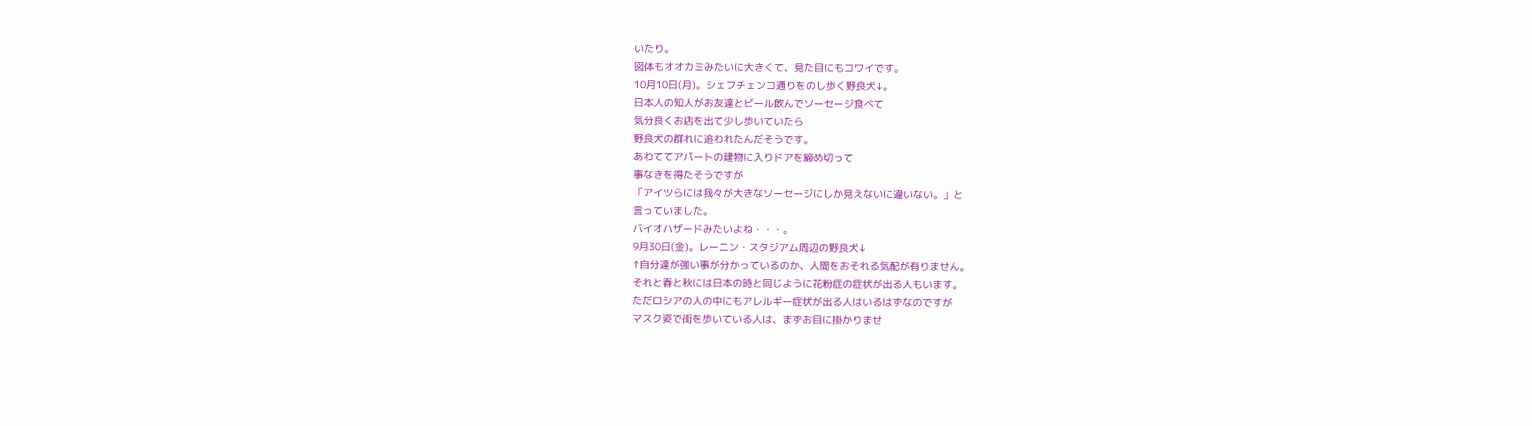いたり。
図体もオオカミみたいに大きくて、見た目にもコワイです。
10月10日(月)。シェフチェンコ通りをのし歩く野良犬↓。
日本人の知人がお友達とビール飲んでソーセージ食べて
気分良くお店を出て少し歩いていたら
野良犬の群れに追われたんだそうです。
あわててアパートの建物に入りドアを締め切って
事なきを得たそうですが
「アイツらには我々が大きなソーセージにしか見えないに違いない。」と
言っていました。
バイオハザードみたいよね・・・。
9月30日(金)。レーニン・スタジアム周辺の野良犬↓
↑自分達が強い事が分かっているのか、人間をおそれる気配が有りません。
それと春と秋には日本の時と同じように花粉症の症状が出る人もいます。
ただロシアの人の中にもアレルギー症状が出る人はいるはずなのですが
マスク姿で街を歩いている人は、まずお目に掛かりませ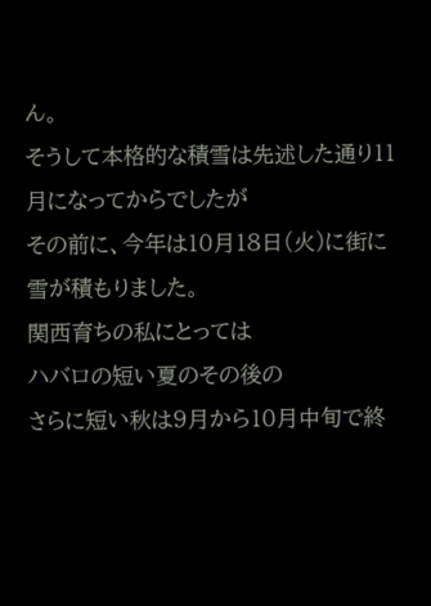ん。
そうして本格的な積雪は先述した通り11月になってからでしたが
その前に、今年は10月18日(火)に街に雪が積もりました。
関西育ちの私にとっては
ハバロの短い夏のその後の
さらに短い秋は9月から10月中旬で終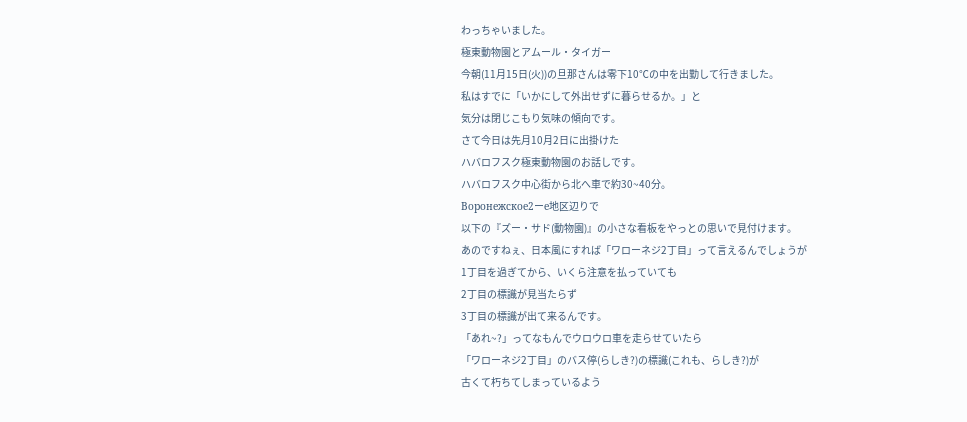わっちゃいました。
極東動物園とアムール・タイガー
今朝(11月15日(火))の旦那さんは零下10℃の中を出勤して行きました。
私はすでに「いかにして外出せずに暮らせるか。」と
気分は閉じこもり気味の傾向です。
さて今日は先月10月2日に出掛けた
ハバロフスク極東動物園のお話しです。
ハバロフスク中心街から北へ車で約30~40分。
Воронежское2ーе地区辺りで
以下の『ズー・サド(動物園)』の小さな看板をやっとの思いで見付けます。
あのですねぇ、日本風にすれば「ワローネジ2丁目」って言えるんでしょうが
1丁目を過ぎてから、いくら注意を払っていても
2丁目の標識が見当たらず
3丁目の標識が出て来るんです。
「あれ~?」ってなもんでウロウロ車を走らせていたら
「ワローネジ2丁目」のバス停(らしき?)の標識(これも、らしき?)が
古くて朽ちてしまっているよう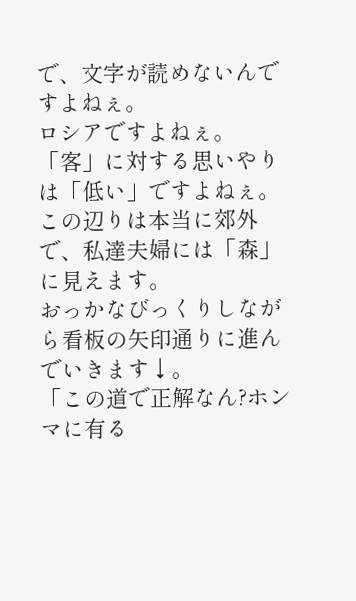で、文字が読めないんですよねぇ。
ロシアですよねぇ。
「客」に対する思いやりは「低い」ですよねぇ。
この辺りは本当に郊外で、私達夫婦には「森」に見えます。
おっかなびっくりしながら看板の矢印通りに進んでいきます↓。
「この道で正解なん?ホンマに有る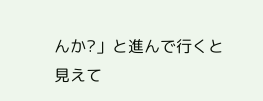んか?」と進んで行くと
見えて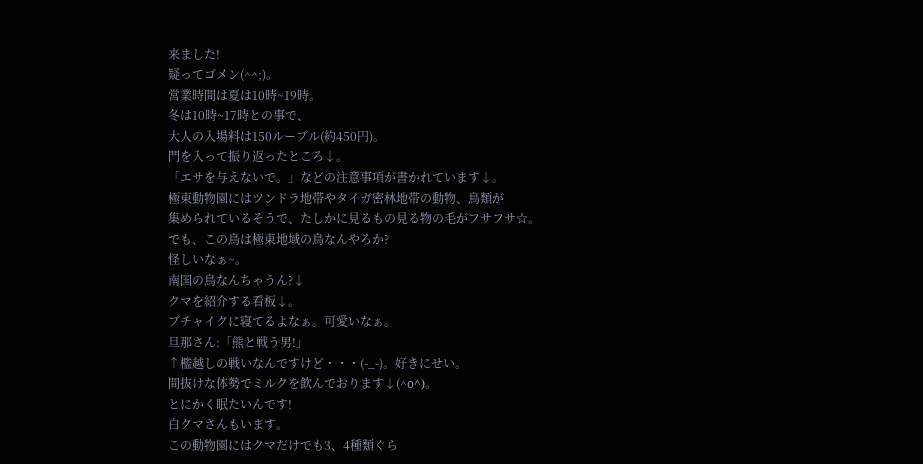来ました!
疑ってゴメン(^^;)。
営業時間は夏は10時~19時。
冬は10時~17時との事で、
大人の入場料は150ルーブル(約450円)。
門を入って振り返ったところ↓。
「エサを与えないで。」などの注意事項が書かれています↓。
極東動物園にはツンドラ地帯やタイガ密林地帯の動物、鳥類が
集められているそうで、たしかに見るもの見る物の毛がフサフサ☆。
でも、この鳥は極東地域の鳥なんやろか?
怪しいなぁ~。
南国の鳥なんちゃうん?↓
クマを紹介する看板↓。
ブチャイクに寝てるよなぁ。可愛いなぁ。
旦那さん:「熊と戦う男!」
↑檻越しの戦いなんですけど・・・(-_-)。好きにせい。
間抜けな体勢でミルクを飲んでおります↓(^o^)。
とにかく眠たいんです!
白クマさんもいます。
この動物園にはクマだけでも3、4種類ぐら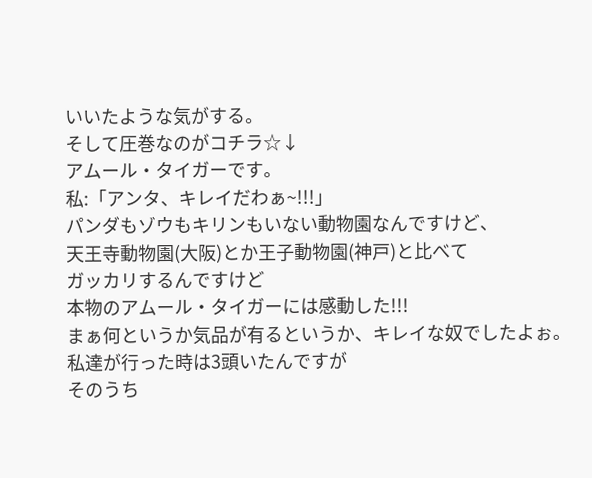いいたような気がする。
そして圧巻なのがコチラ☆↓
アムール・タイガーです。
私:「アンタ、キレイだわぁ~!!!」
パンダもゾウもキリンもいない動物園なんですけど、
天王寺動物園(大阪)とか王子動物園(神戸)と比べて
ガッカリするんですけど
本物のアムール・タイガーには感動した!!!
まぁ何というか気品が有るというか、キレイな奴でしたよぉ。
私達が行った時は3頭いたんですが
そのうち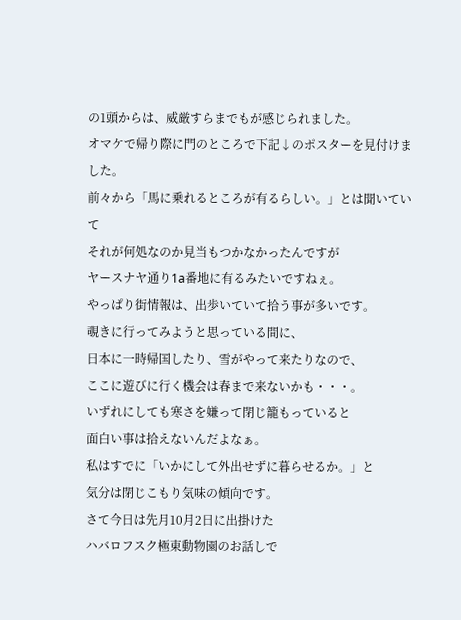の1頭からは、威厳すらまでもが感じられました。
オマケで帰り際に門のところで下記↓のポスターを見付けました。
前々から「馬に乗れるところが有るらしい。」とは聞いていて
それが何処なのか見当もつかなかったんですが
ヤースナヤ通り1a番地に有るみたいですねぇ。
やっぱり街情報は、出歩いていて拾う事が多いです。
覗きに行ってみようと思っている間に、
日本に一時帰国したり、雪がやって来たりなので、
ここに遊びに行く機会は春まで来ないかも・・・。
いずれにしても寒さを嫌って閉じ籠もっていると
面白い事は拾えないんだよなぁ。
私はすでに「いかにして外出せずに暮らせるか。」と
気分は閉じこもり気味の傾向です。
さて今日は先月10月2日に出掛けた
ハバロフスク極東動物園のお話しで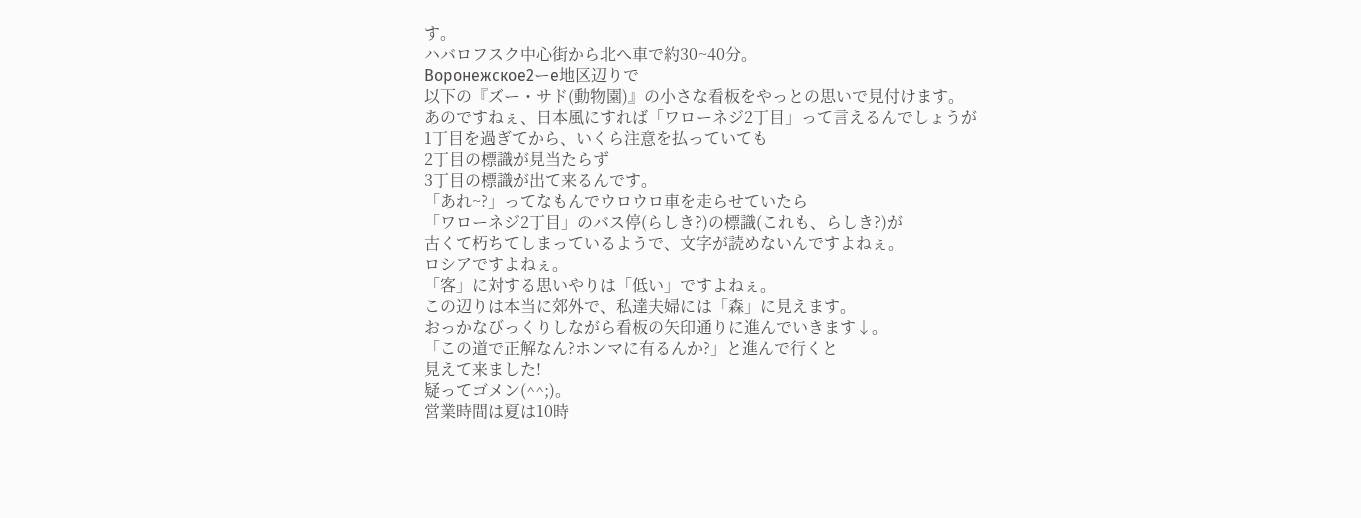す。
ハバロフスク中心街から北へ車で約30~40分。
Воронежское2ーе地区辺りで
以下の『ズー・サド(動物園)』の小さな看板をやっとの思いで見付けます。
あのですねぇ、日本風にすれば「ワローネジ2丁目」って言えるんでしょうが
1丁目を過ぎてから、いくら注意を払っていても
2丁目の標識が見当たらず
3丁目の標識が出て来るんです。
「あれ~?」ってなもんでウロウロ車を走らせていたら
「ワローネジ2丁目」のバス停(らしき?)の標識(これも、らしき?)が
古くて朽ちてしまっているようで、文字が読めないんですよねぇ。
ロシアですよねぇ。
「客」に対する思いやりは「低い」ですよねぇ。
この辺りは本当に郊外で、私達夫婦には「森」に見えます。
おっかなびっくりしながら看板の矢印通りに進んでいきます↓。
「この道で正解なん?ホンマに有るんか?」と進んで行くと
見えて来ました!
疑ってゴメン(^^;)。
営業時間は夏は10時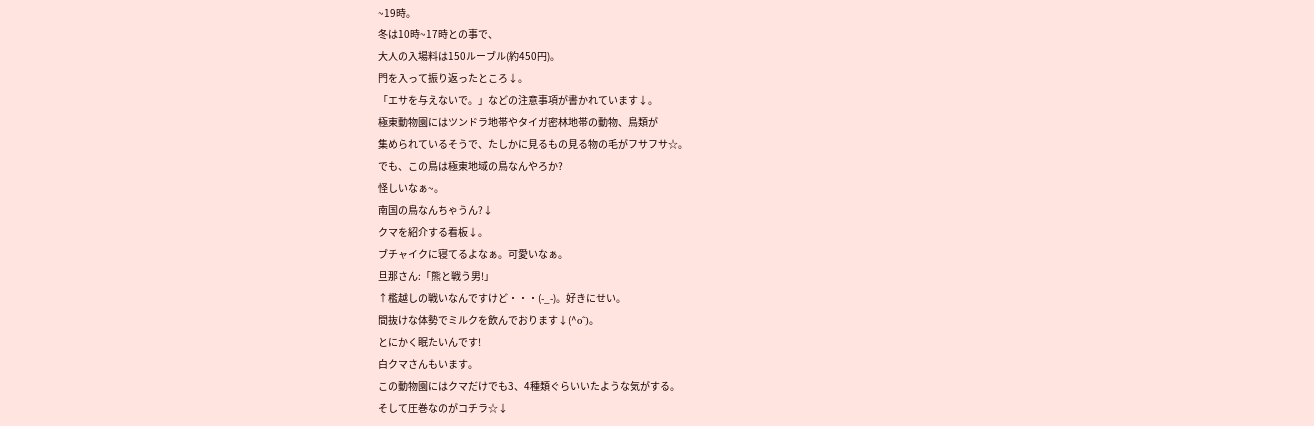~19時。
冬は10時~17時との事で、
大人の入場料は150ルーブル(約450円)。
門を入って振り返ったところ↓。
「エサを与えないで。」などの注意事項が書かれています↓。
極東動物園にはツンドラ地帯やタイガ密林地帯の動物、鳥類が
集められているそうで、たしかに見るもの見る物の毛がフサフサ☆。
でも、この鳥は極東地域の鳥なんやろか?
怪しいなぁ~。
南国の鳥なんちゃうん?↓
クマを紹介する看板↓。
ブチャイクに寝てるよなぁ。可愛いなぁ。
旦那さん:「熊と戦う男!」
↑檻越しの戦いなんですけど・・・(-_-)。好きにせい。
間抜けな体勢でミルクを飲んでおります↓(^o^)。
とにかく眠たいんです!
白クマさんもいます。
この動物園にはクマだけでも3、4種類ぐらいいたような気がする。
そして圧巻なのがコチラ☆↓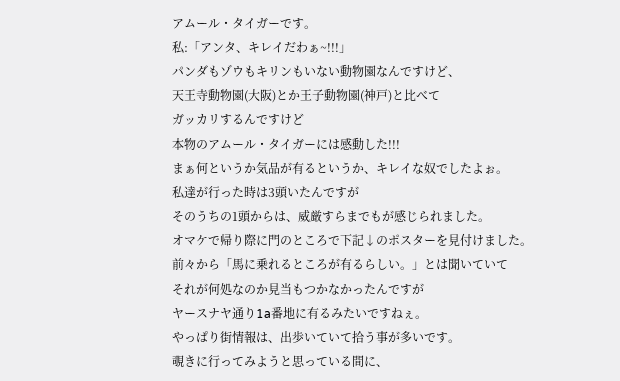アムール・タイガーです。
私:「アンタ、キレイだわぁ~!!!」
パンダもゾウもキリンもいない動物園なんですけど、
天王寺動物園(大阪)とか王子動物園(神戸)と比べて
ガッカリするんですけど
本物のアムール・タイガーには感動した!!!
まぁ何というか気品が有るというか、キレイな奴でしたよぉ。
私達が行った時は3頭いたんですが
そのうちの1頭からは、威厳すらまでもが感じられました。
オマケで帰り際に門のところで下記↓のポスターを見付けました。
前々から「馬に乗れるところが有るらしい。」とは聞いていて
それが何処なのか見当もつかなかったんですが
ヤースナヤ通り1a番地に有るみたいですねぇ。
やっぱり街情報は、出歩いていて拾う事が多いです。
覗きに行ってみようと思っている間に、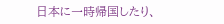日本に一時帰国したり、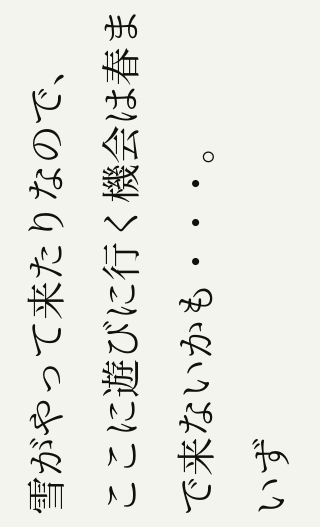雪がやって来たりなので、
ここに遊びに行く機会は春まで来ないかも・・・。
いず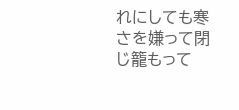れにしても寒さを嫌って閉じ籠もって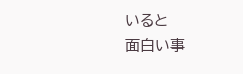いると
面白い事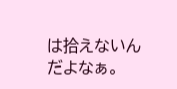は拾えないんだよなぁ。